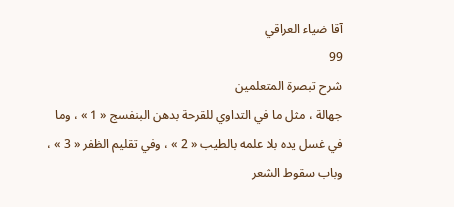آقا ضياء العراقي
99
شرح تبصرة المتعلمين
جهالة ، مثل ما في التداوي للقرحة بدهن البنفسج « 1 » ، وما في غسل يده بلا علمه بالطيب « 2 » ، وفي تقليم الظفر « 3 » ، وباب سقوط الشعر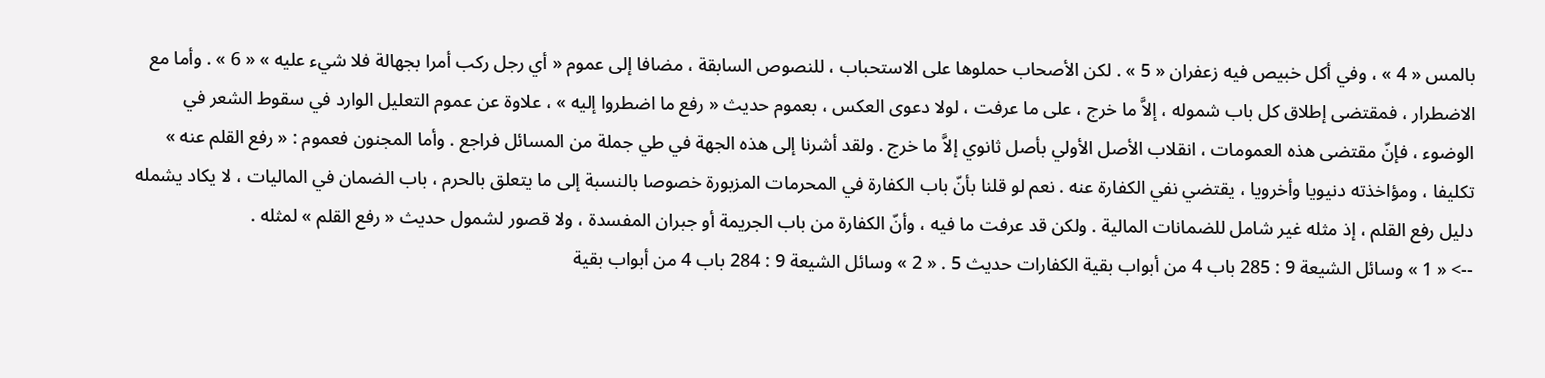بالمس « 4 » ، وفي أكل خبيص فيه زعفران « 5 » . لكن الأصحاب حملوها على الاستحباب ، للنصوص السابقة ، مضافا إلى عموم « أي رجل ركب أمرا بجهالة فلا شيء عليه » « 6 » . وأما مع الاضطرار ، فمقتضى إطلاق كل باب شموله ، إلاَّ ما خرج ، على ما عرفت ، لولا دعوى العكس ، بعموم حديث « رفع ما اضطروا إليه » ، علاوة عن عموم التعليل الوارد في سقوط الشعر في الوضوء ، فإنّ مقتضى هذه العمومات ، انقلاب الأصل الأولي بأصل ثانوي إلاَّ ما خرج . ولقد أشرنا إلى هذه الجهة في طي جملة من المسائل فراجع . وأما المجنون فعموم : « رفع القلم عنه » تكليفا ، ومؤاخذته دنيويا وأخرويا ، يقتضي نفي الكفارة عنه . نعم لو قلنا بأنّ باب الكفارة في المحرمات المزبورة خصوصا بالنسبة إلى ما يتعلق بالحرم ، باب الضمان في الماليات ، لا يكاد يشمله دليل رفع القلم ، إذ مثله غير شامل للضمانات المالية . ولكن قد عرفت ما فيه ، وأنّ الكفارة من باب الجريمة أو جبران المفسدة ، ولا قصور لشمول حديث « رفع القلم » لمثله .
--> « 1 » وسائل الشيعة 9 : 285 باب 4 من أبواب بقية الكفارات حديث 5 . « 2 » وسائل الشيعة 9 : 284 باب 4 من أبواب بقية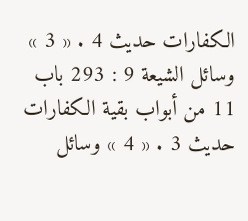الكفارات حديث 4 . « 3 » وسائل الشيعة 9 : 293 باب 11 من أبواب بقية الكفارات حديث 3 . « 4 » وسائل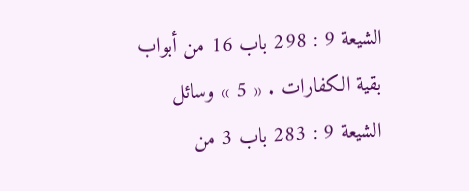الشيعة 9 : 298 باب 16 من أبواب بقية الكفارات . « 5 » وسائل الشيعة 9 : 283 باب 3 من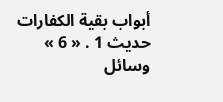أبواب بقية الكفارات حديث 1 . « 6 » وسائل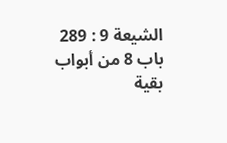الشيعة 9 : 289 باب 8 من أبواب بقية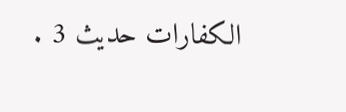الكفارات حديث 3 .